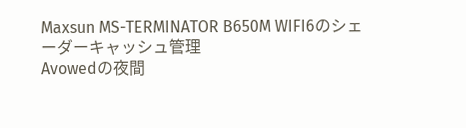Maxsun MS-TERMINATOR B650M WIFI6のシェーダーキャッシュ管理
Avowedの夜間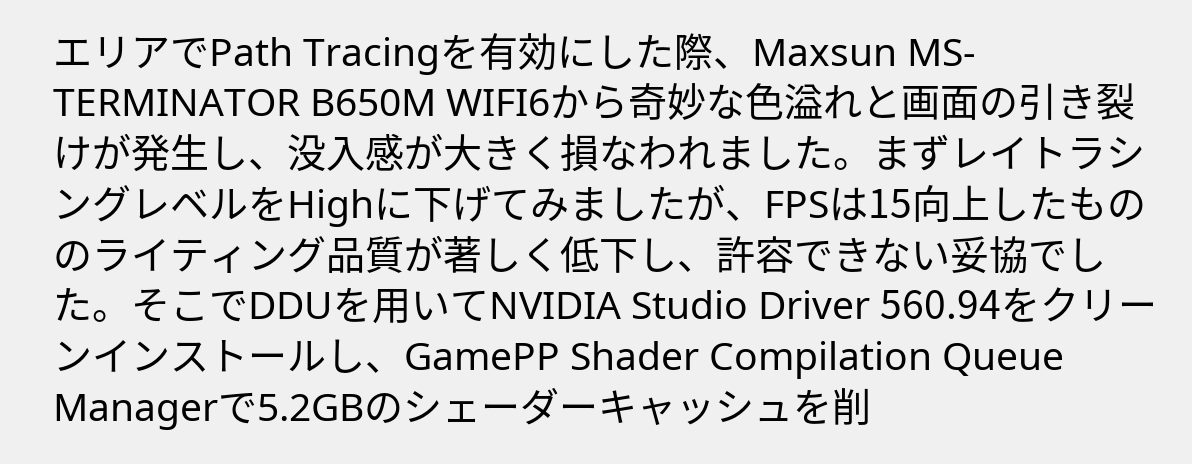エリアでPath Tracingを有効にした際、Maxsun MS-TERMINATOR B650M WIFI6から奇妙な色溢れと画面の引き裂けが発生し、没入感が大きく損なわれました。まずレイトラシングレベルをHighに下げてみましたが、FPSは15向上したもののライティング品質が著しく低下し、許容できない妥協でした。そこでDDUを用いてNVIDIA Studio Driver 560.94をクリーンインストールし、GamePP Shader Compilation Queue Managerで5.2GBのシェーダーキャッシュを削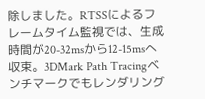除しました。RTSSによるフレームタイム監視では、生成時間が20-32msから12-15msへ収束。3DMark Path Tracingベンチマークでもレンダリング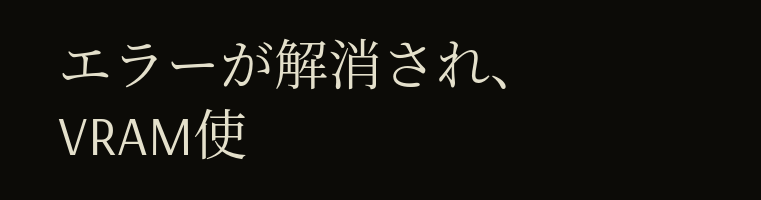エラーが解消され、VRAM使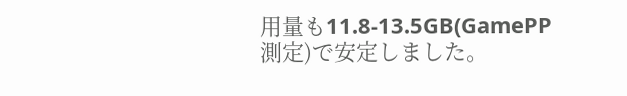用量も11.8-13.5GB(GamePP測定)で安定しました。